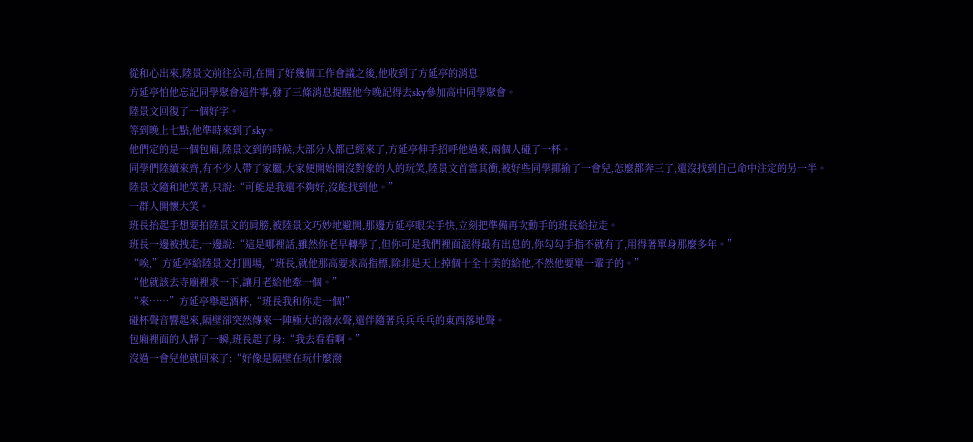從和心出來,陸景文前往公司,在開了好幾個工作會議之後,他收到了方延亭的消息
方延亭怕他忘記同學聚會這件事,發了三條消息提醒他今晚記得去sky參加高中同學聚會。
陸景文回復了一個好字。
等到晚上七點,他準時來到了sky。
他們定的是一個包廂,陸景文到的時候,大部分人都已經來了,方延亭伸手招呼他過來,兩個人碰了一杯。
同學們陸續來齊,有不少人帶了家屬,大家便開始開沒對象的人的玩笑,陸景文首當其衝,被好些同學揶揄了一會兒,怎麼都奔三了,還沒找到自己命中注定的另一半。
陸景文隨和地笑著,只說:“可能是我還不夠好,沒能找到他。”
一群人開懷大笑。
班長抬起手想要拍陸景文的肩膀,被陸景文巧妙地避開,那邊方延亭眼尖手快,立刻把準備再次動手的班長給拉走。
班長一邊被拽走,一邊說:“這是哪裡話,雖然你老早轉學了,但你可是我們裡面混得最有出息的,你勾勾手指不就有了,用得著單身那麼多年。”
“唉,”方延亭給陸景文打圓場,“班長,就他那高要求高指標,除非是天上掉個十全十美的給他,不然他要單一輩子的。”
“他就該去寺廟裡求一下,讓月老給他牽一個。”
“來……”方延亭舉起酒杯,“班長我和你走一個!”
碰杯聲音響起來,隔壁卻突然傳來一陣極大的潑水聲,還伴隨著兵兵乓乓的東西落地聲。
包廂裡面的人靜了一瞬,班長起了身:“我去看看啊。”
沒過一會兒他就回來了:“好像是隔壁在玩什麼潑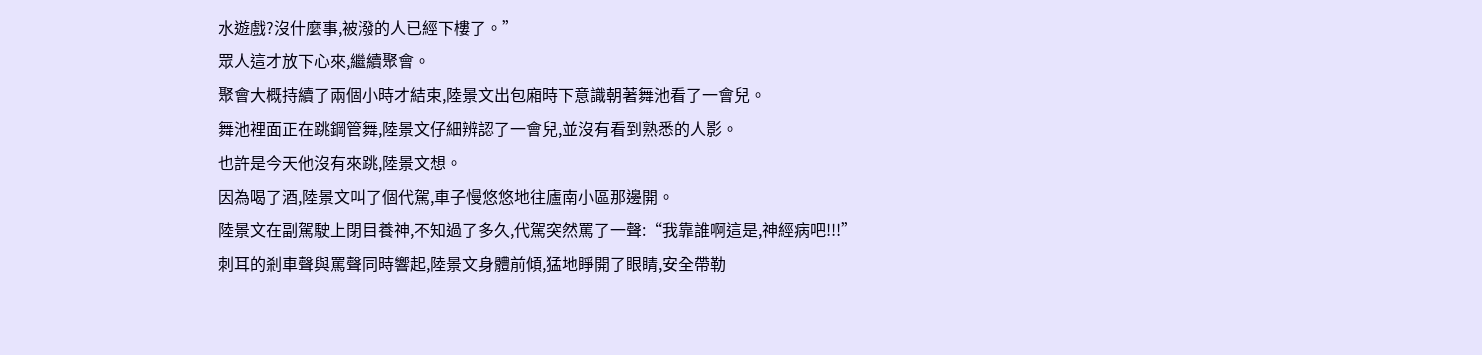水遊戲?沒什麼事,被潑的人已經下樓了。”
眾人這才放下心來,繼續聚會。
聚會大概持續了兩個小時才結束,陸景文出包廂時下意識朝著舞池看了一會兒。
舞池裡面正在跳鋼管舞,陸景文仔細辨認了一會兒,並沒有看到熟悉的人影。
也許是今天他沒有來跳,陸景文想。
因為喝了酒,陸景文叫了個代駕,車子慢悠悠地往廬南小區那邊開。
陸景文在副駕駛上閉目養神,不知過了多久,代駕突然罵了一聲:“我靠誰啊這是,神經病吧!!!”
刺耳的剎車聲與罵聲同時響起,陸景文身體前傾,猛地睜開了眼睛,安全帶勒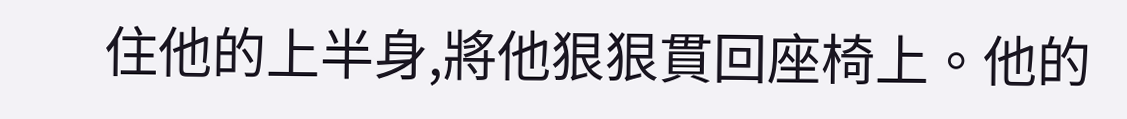住他的上半身,將他狠狠貫回座椅上。他的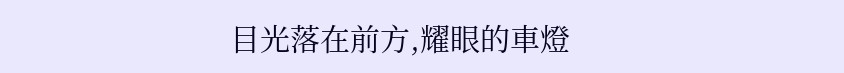目光落在前方,耀眼的車燈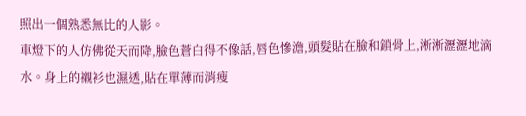照出一個熟悉無比的人影。
車燈下的人仿佛從天而降,臉色蒼白得不像話,唇色慘澹,頭髮貼在臉和鎖骨上,淅淅瀝瀝地滴水。身上的襯衫也濕透,貼在單薄而消瘦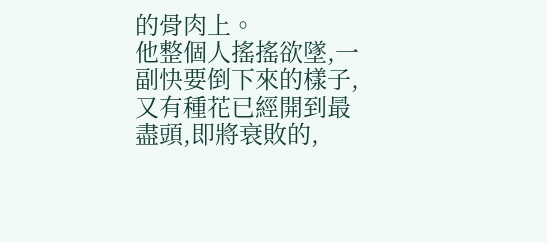的骨肉上。
他整個人搖搖欲墜,一副快要倒下來的樣子,又有種花已經開到最盡頭,即將衰敗的,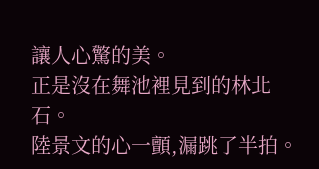讓人心驚的美。
正是沒在舞池裡見到的林北石。
陸景文的心一顫,漏跳了半拍。